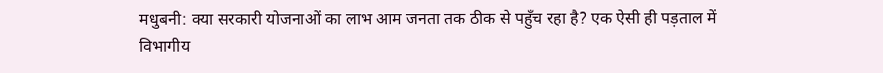मधुबनी: क्या सरकारी योजनाओं का लाभ आम जनता तक ठीक से पहुँच रहा है? एक ऐसी ही पड़ताल में विभागीय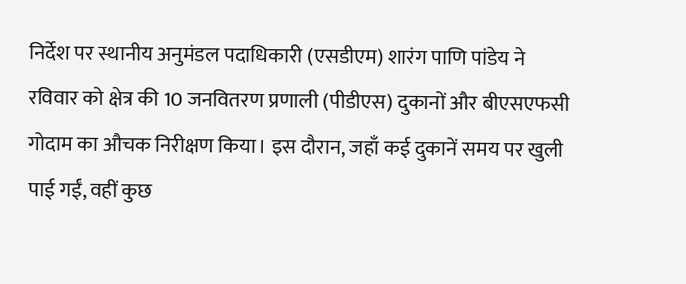निर्देश पर स्थानीय अनुमंडल पदाधिकारी (एसडीएम) शारंग पाणि पांडेय ने रविवार को क्षेत्र की 10 जनवितरण प्रणाली (पीडीएस) दुकानों और बीएसएफसी गोदाम का औचक निरीक्षण किया। इस दौरान, जहाँ कई दुकानें समय पर खुली पाई गईं, वहीं कुछ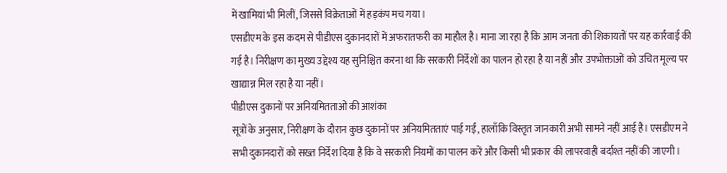में खामियां भी मिलीं, जिससे विक्रेताओं में हड़कंप मच गया।
एसडीएम के इस कदम से पीडीएस दुकानदारों में अफरातफरी का माहौल है। माना जा रहा है कि आम जनता की शिकायतों पर यह कार्रवाई की गई है। निरीक्षण का मुख्य उद्देश्य यह सुनिश्चित करना था कि सरकारी निर्देशों का पालन हो रहा है या नहीं और उपभोक्ताओं को उचित मूल्य पर खाद्यान्न मिल रहा है या नहीं।
पीडीएस दुकानों पर अनियमितताओं की आशंका
सूत्रों के अनुसार, निरीक्षण के दौरान कुछ दुकानों पर अनियमितताएं पाई गईं, हालाँकि विस्तृत जानकारी अभी सामने नहीं आई है। एसडीएम ने सभी दुकानदारों को सख्त निर्देश दिया है कि वे सरकारी नियमों का पालन करें और किसी भी प्रकार की लापरवाही बर्दाश्त नहीं की जाएगी।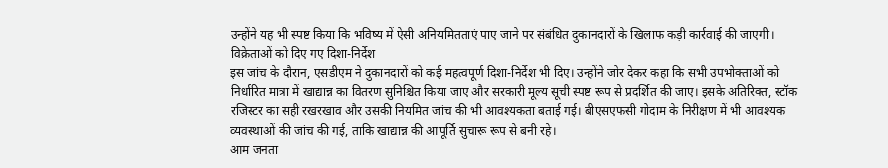उन्होंने यह भी स्पष्ट किया कि भविष्य में ऐसी अनियमितताएं पाए जाने पर संबंधित दुकानदारों के खिलाफ कड़ी कार्रवाई की जाएगी।
विक्रेताओं को दिए गए दिशा-निर्देश
इस जांच के दौरान, एसडीएम ने दुकानदारों को कई महत्वपूर्ण दिशा-निर्देश भी दिए। उन्होंने जोर देकर कहा कि सभी उपभोक्ताओं को निर्धारित मात्रा में खाद्यान्न का वितरण सुनिश्चित किया जाए और सरकारी मूल्य सूची स्पष्ट रूप से प्रदर्शित की जाए। इसके अतिरिक्त, स्टॉक रजिस्टर का सही रखरखाव और उसकी नियमित जांच की भी आवश्यकता बताई गई। बीएसएफसी गोदाम के निरीक्षण में भी आवश्यक व्यवस्थाओं की जांच की गई, ताकि खाद्यान्न की आपूर्ति सुचारू रूप से बनी रहे।
आम जनता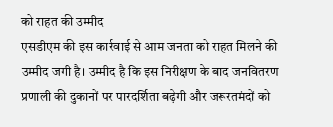को राहत की उम्मीद
एसडीएम की इस कार्रवाई से आम जनता को राहत मिलने की उम्मीद जगी है। उम्मीद है कि इस निरीक्षण के बाद जनवितरण प्रणाली की दुकानों पर पारदर्शिता बढ़ेगी और जरूरतमंदों को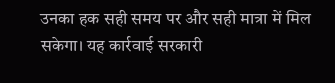उनका हक सही समय पर और सही मात्रा में मिल सकेगा। यह कार्रवाई सरकारी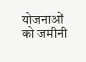योजनाओं को जमीनी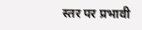स्तर पर प्रभावी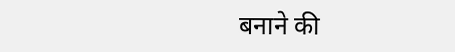बनाने की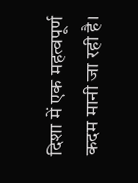दिशा में एक महत्वपूर्ण कदम मानी जा रही है।